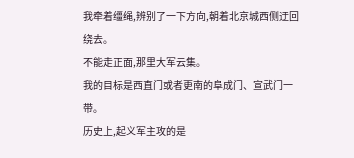我牵着缰绳,辨别了一下方向,朝着北京城西侧迂回绕去。
不能走正面,那里大军云集。
我的目标是西直门或者更南的阜成门、宣武门一带。
历史上,起义军主攻的是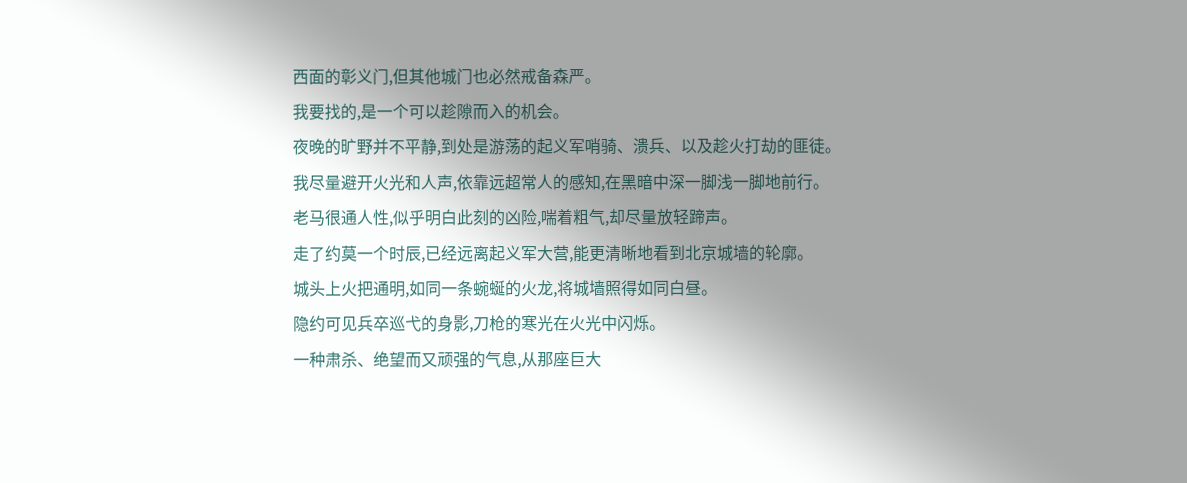西面的彰义门,但其他城门也必然戒备森严。
我要找的,是一个可以趁隙而入的机会。
夜晚的旷野并不平静,到处是游荡的起义军哨骑、溃兵、以及趁火打劫的匪徒。
我尽量避开火光和人声,依靠远超常人的感知,在黑暗中深一脚浅一脚地前行。
老马很通人性,似乎明白此刻的凶险,喘着粗气,却尽量放轻蹄声。
走了约莫一个时辰,已经远离起义军大营,能更清晰地看到北京城墙的轮廓。
城头上火把通明,如同一条蜿蜒的火龙,将城墙照得如同白昼。
隐约可见兵卒巡弋的身影,刀枪的寒光在火光中闪烁。
一种肃杀、绝望而又顽强的气息,从那座巨大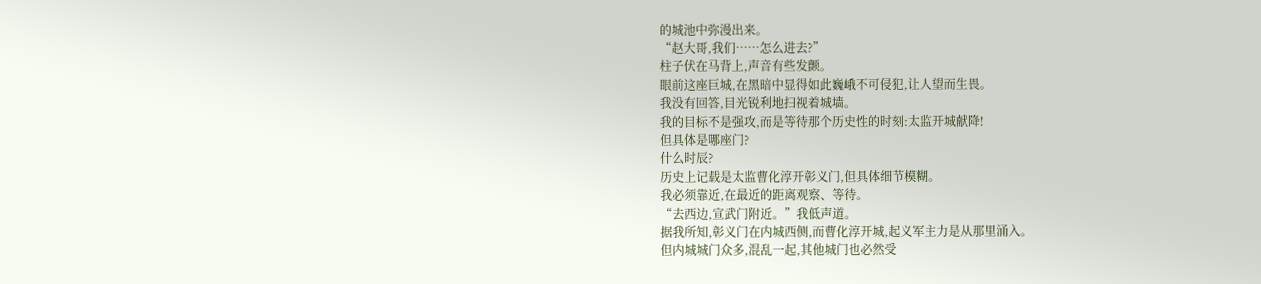的城池中弥漫出来。
“赵大哥,我们……怎么进去?”
柱子伏在马背上,声音有些发颤。
眼前这座巨城,在黑暗中显得如此巍峨不可侵犯,让人望而生畏。
我没有回答,目光锐利地扫视着城墙。
我的目标不是强攻,而是等待那个历史性的时刻:太监开城献降!
但具体是哪座门?
什么时辰?
历史上记载是太监曹化淳开彰义门,但具体细节模糊。
我必须靠近,在最近的距离观察、等待。
“去西边,宣武门附近。”我低声道。
据我所知,彰义门在内城西侧,而曹化淳开城,起义军主力是从那里涌入。
但内城城门众多,混乱一起,其他城门也必然受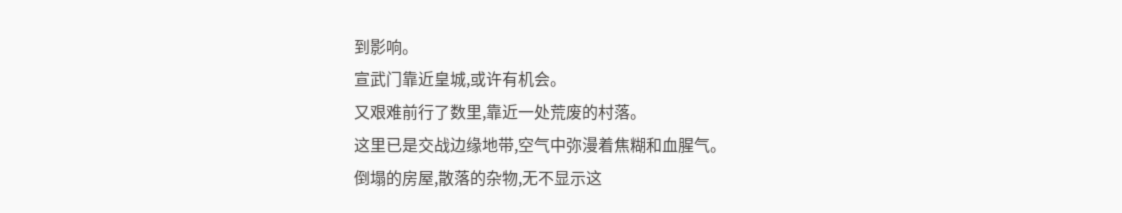到影响。
宣武门靠近皇城,或许有机会。
又艰难前行了数里,靠近一处荒废的村落。
这里已是交战边缘地带,空气中弥漫着焦糊和血腥气。
倒塌的房屋,散落的杂物,无不显示这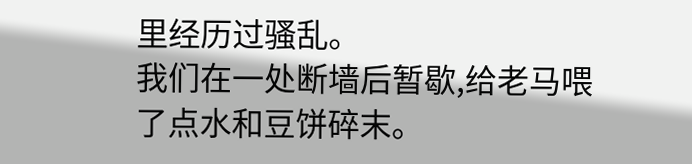里经历过骚乱。
我们在一处断墙后暂歇,给老马喂了点水和豆饼碎末。